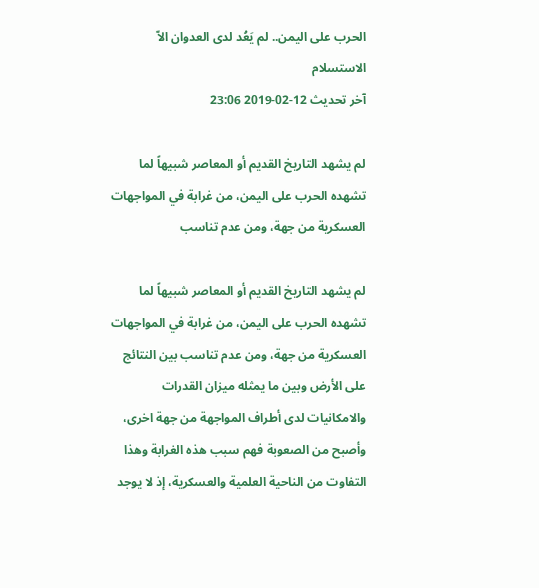الحرب على اليمن.. لم يَعُد لدى العدوان الاّ الاستسلام
آخر تحديث 12-02-2019 23:06

لم يشهد التاريخ القديم أو المعاصر شبيهاً لما تشهده الحرب على اليمن، من غرابة في المواجهات العسكرية من جهة، ومن عدم تناسب

لم يشهد التاريخ القديم أو المعاصر شبيهاً لما تشهده الحرب على اليمن، من غرابة في المواجهات العسكرية من جهة، ومن عدم تناسب بين النتائج على الأرض وبين ما يمثله ميزان القدرات والامكانيات لدى أطراف المواجهة من جهة اخرى، وأصبح من الصعوبة فهم سبب هذه الغرابة وهذا التفاوت من الناحية العلمية والعسكرية، إذ لا يوجد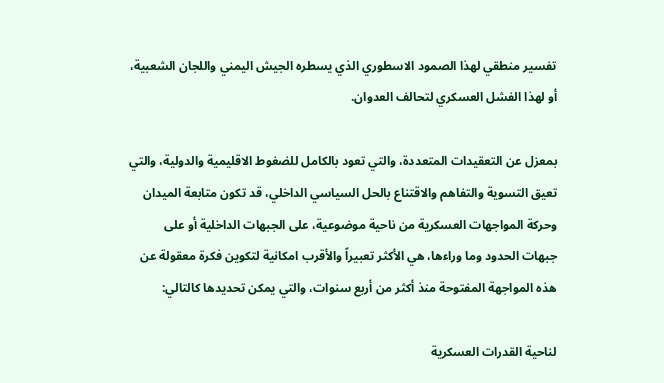تفسير منطقي لهذا الصمود الاسطوري الذي يسطره الجيش اليمني واللجان الشعبية، أو لهذا الفشل العسكري لتحالف العدوان.

بمعزل عن التعقيدات المتعددة، والتي تعود بالكامل للضغوط الاقليمية والدولية، والتي تعيق التسوية والتفاهم والاقتناع بالحل السياسي الداخلي، قد تكون متابعة الميدان وحركة المواجهات العسكرية من ناحية موضوعية، على الجبهات الداخلية أو على جبهات الحدود وما وراءها، هي الأكثر تعبيراً والأقرب امكانية لتكوين فكرة معقولة عن هذه المواجهة المفتوحة منذ أكثر من أربع سنوات، والتي يمكن تحديدها كالتالي:

لناحية القدرات العسكرية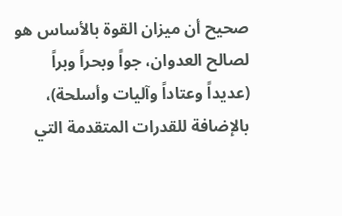صحيح أن ميزان القوة بالأساس هو لصالح العدوان، جواً وبحراً وبراً (عديداً وعتاداً وآليات وأسلحة)، بالإضافة للقدرات المتقدمة التي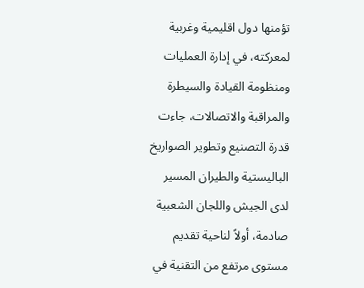تؤمنها دول اقليمية وغربية لمعركته، في إدارة العمليات ومنظومة القيادة والسيطرة والمراقبة والاتصالات، جاءت قدرة التصنيع وتطوير الصواريخ الباليستية والطيران المسير لدى الجيش واللجان الشعبية صادمة، أولاً لناحية تقديم مستوى مرتفع من التقنية في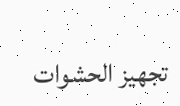تجهيز الحشوات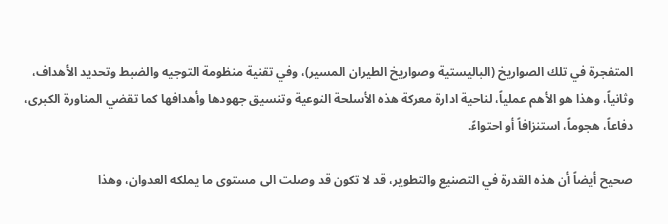المتفجرة في تلك الصواريخ (الباليستية وصواريخ الطيران المسير)، وفي تقنية منظومة التوجيه والضبط وتحديد الأهداف، وثانياً، وهذا هو الأهم عملياً، لناحية ادارة معركة هذه الأسلحة النوعية وتنسيق جهودها وأهدافها كما تقضي المناورة الكبرى، دفاعاً، هجوماً، استنزافاً أو احتواءً.

صحيح أيضاً أن هذه القدرة في التصنيع والتطوير، قد لا تكون قد وصلت الى مستوى ما يملكه العدوان، وهذا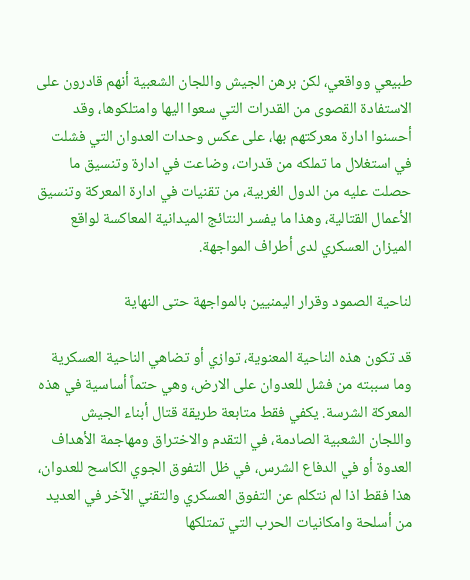طبيعي وواقعي، لكن برهن الجيش واللجان الشعبية أنهم قادرون على الاستفادة القصوى من القدرات التي سعوا اليها وامتلكوها، وقد أحسنوا ادارة معركتهم بها، على عكس وحدات العدوان التي فشلت في استغلال ما تملكه من قدرات، وضاعت في ادارة وتنسيق ما حصلت عليه من الدول الغربية، من تقنيات في ادارة المعركة وتنسيق الأعمال القتالية، وهذا ما يفسر النتائج الميدانية المعاكسة لواقع الميزان العسكري لدى أطراف المواجهة.

لناحية الصمود وقرار اليمنيين بالمواجهة حتى النهاية

قد تكون هذه الناحية المعنوية، توازي أو تضاهي الناحية العسكرية وما سببته من فشل للعدوان على الارض، وهي حتماً أساسية في هذه المعركة الشرسة. يكفي فقط متابعة طريقة قتال أبناء الجيش واللجان الشعبية الصادمة، في التقدم والاختراق ومهاجمة الأهداف العدوة أو في الدفاع الشرس، في ظل التفوق الجوي الكاسح للعدوان، هذا فقط اذا لم نتكلم عن التفوق العسكري والتقني الآخر في العديد من أسلحة وامكانيات الحرب التي تمتلكها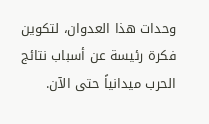وحدات هذا العدوان، لتكوين فكرة رئيسة عن أسباب نتائج الحرب ميدانياً حتى الآن.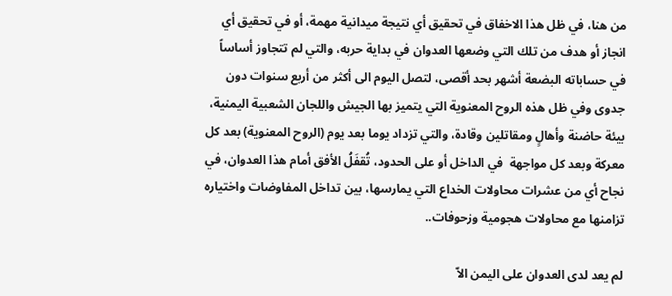من هنا، في ظل هذا الاخفاق في تحقيق أي نتيجة ميدانية مهمة، أو في تحقيق أي انجاز أو هدف من تلك التي وضعها العدوان في بداية حربه، والتي لم تتجاوز أساساً في حساباته البضعة أشهر بحد أقصى، لتصل اليوم الى أكثر من أربع سنوات دون جدوى وفي ظل هذه الروح المعنوية التي يتميز بها الجيش واللجان الشعبية اليمنية، بيئة حاضنة وأهالٍ ومقاتلين وقادة، والتي تزداد يوما بعد يوم (الروح المعنوية) بعد كل معركة وبعد كل مواجهة  في الداخل أو على الحدود، تُقفَلُ الأفق أمام هذا العدوان، في نجاح أي من عشرات محاولات الخداع التي يمارسها، بين تداخل المفاوضات واختياره تزامنها مع محاولات هجومية وزحوفات..

لم يعد لدى العدوان على اليمن الاّ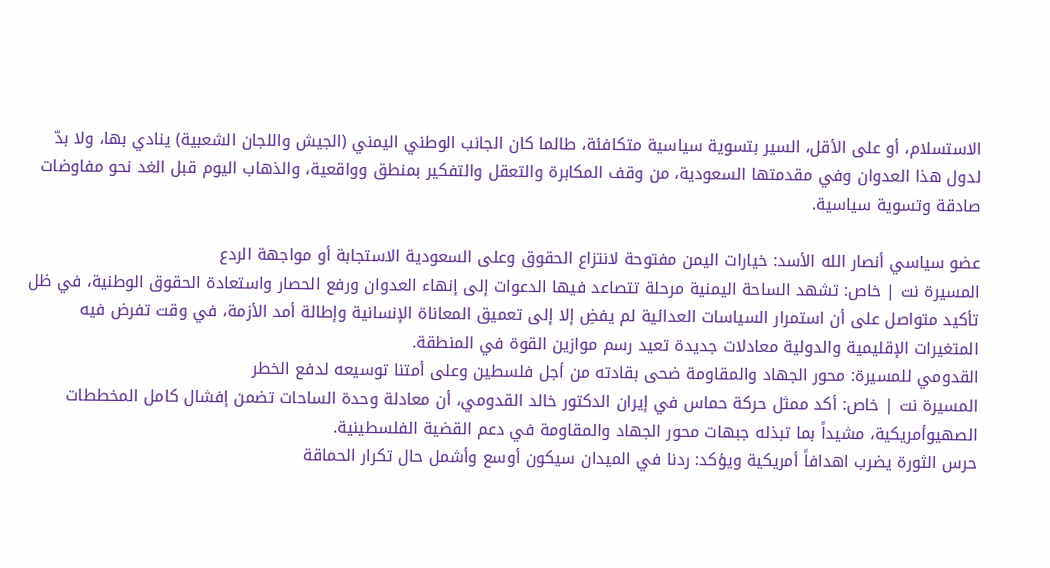الاستسلام، أو على الأقل، السير بتسوية سياسية متكافئة، طالما كان الجانب الوطني اليمني (الجيش واللجان الشعبية) ينادي بها، ولا بدّ لدول هذا العدوان وفي مقدمتها السعودية، من وقف المكابرة والتعقل والتفكير بمنطق وواقعية، والذهاب اليوم قبل الغد نحو مفاوضات صادقة وتسوية سياسية.

عضو سياسي أنصار الله الأسد: خيارات اليمن مفتوحة لانتزاع الحقوق وعلى السعودية الاستجابة أو مواجهة الردع
المسيرة نت | خاص: تشهد الساحة اليمنية مرحلة تتصاعد فيها الدعوات إلى إنهاء العدوان ورفع الحصار واستعادة الحقوق الوطنية، في ظل تأكيد متواصل على أن استمرار السياسات العدائية لم يفضِ إلا إلى تعميق المعاناة الإنسانية وإطالة أمد الأزمة، في وقت تفرض فيه المتغيرات الإقليمية والدولية معادلات جديدة تعيد رسم موازين القوة في المنطقة.
القدومي للمسيرة: محور الجهاد والمقاومة ضحى بقادته من أجل فلسطين وعلى أمتنا توسيعه لدفع الخطر
المسيرة نت | خاص: أكد ممثل حركة حماس في إيران الدكتور خالد القدومي، أن معادلة وحدة الساحات تضمن إفشال كامل المخططات الصهيوأمريكية، مشيداً بما تبذله جبهات محور الجهاد والمقاومة في دعم القضية الفلسطينية.
حرس الثورة يضرب اهدافاً أمريكية ويؤكد: ردنا في الميدان سيكون أوسع وأشمل حال تكرار الحماقة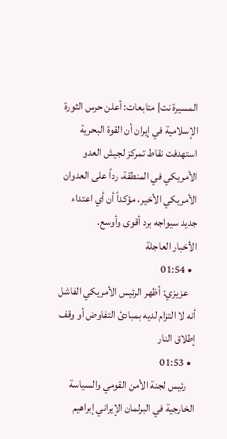المسيرة نت| متابعات: أعلن حرس الثورة الإسلامية في إيران أن القوة البحرية استهدفت نقاط تمركز لجيش العدو الأمريكي في المنطقة، رداً على العدوان الأمريكي الأخير، مؤكداً أن أي اعتداء جديد سيواجه برد أقوى وأوسع.
الأخبار العاجلة
  • 01:54
    عزيزي: أظهر الرئيس الأمريكي الفاشل أنه لا التزام لديه بمبادئ التفاوض أو وقف إطلاق النار
  • 01:53
    رئيس لجنة الأمن القومي والسياسة الخارجية في البرلمان الإيراني إبراهيم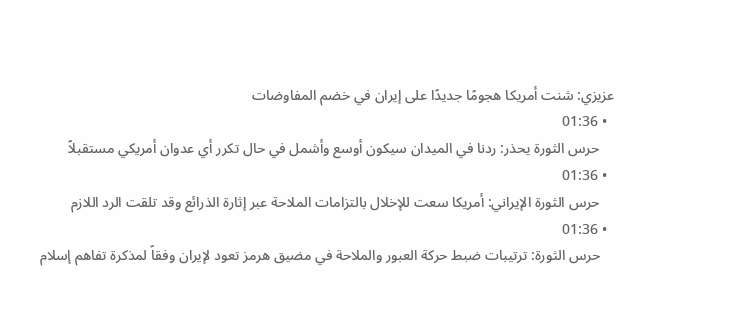عزيزي: شنت أمريكا هجومًا جديدًا على إيران في خضم المفاوضات
  • 01:36
    حرس الثورة يحذر: ردنا في الميدان سيكون أوسع وأشمل في حال تكرر أي عدوان أمريكي مستقبلاً
  • 01:36
    حرس الثورة الإيراني: أمريكا سعت للإخلال بالتزامات الملاحة عبر إثارة الذرائع وقد تلقت الرد اللازم
  • 01:36
    حرس الثورة: ترتيبات ضبط حركة العبور والملاحة في مضيق هرمز تعود لإيران وفقاً لمذكرة تفاهم إسلام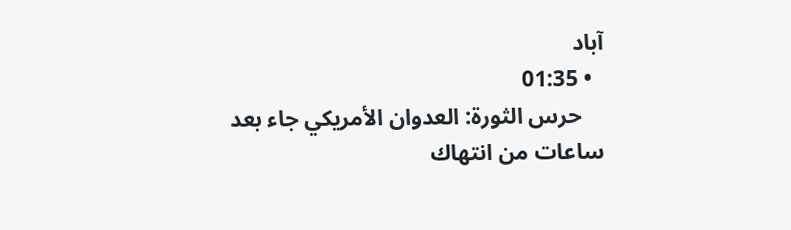آباد
  • 01:35
    حرس الثورة: العدوان الأمريكي جاء بعد ساعات من انتهاك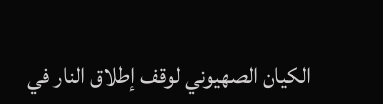الكيان الصهيوني لوقف إطلاق النار في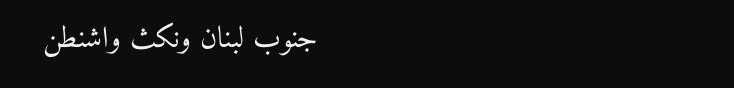جنوب لبنان ونكث واشنطن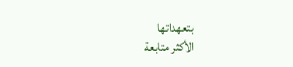بتعهداتها
الأكثر متابعة